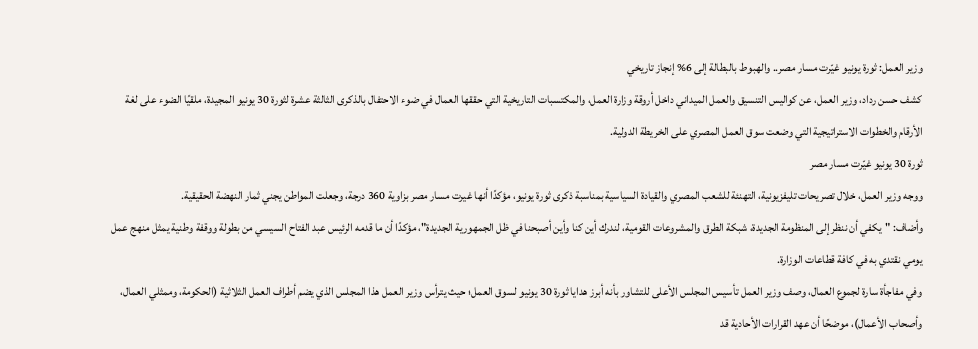وزير العمل: ثورة يونيو غيّرت مسار مصر.. والهبوط بالبطالة إلى 6% إنجاز تاريخي
كشف حسن رداد، وزير العمل، عن كواليس التنسيق والعمل الميداني داخل أروقة وزارة العمل، والمكتسبات التاريخية التي حققها العمال في ضوء الاحتفال بالذكرى الثالثة عشرة لثورة 30 يونيو المجيدة، ملقيًا الضوء على لغة الأرقام والخطوات الاستراتيجية التي وضعت سوق العمل المصري على الخريطة الدولية.
ثورة 30 يونيو غيّرت مسار مصر
ووجه وزير العمل، خلال تصريحات تليفزيونية، التهنئة للشعب المصري والقيادة السياسية بمناسبة ذكرى ثورة يونيو، مؤكدًا أنها غيرت مسار مصر بزاوية 360 درجة، وجعلت المواطن يجني ثمار النهضة الحقيقية.
وأضاف: "يكفي أن ننظر إلى المنظومة الجديدة، شبكة الطرق والمشروعات القومية، لندرك أين كنا وأين أصبحنا في ظل الجمهورية الجديدة"، مؤكدًا أن ما قدمه الرئيس عبد الفتاح السيسي من بطولة ووقفة وطنية يمثل منهج عمل يومي نقتدي به في كافة قطاعات الوزارة.
وفي مفاجأة سارة لجموع العمال، وصف وزير العمل تأسيس المجلس الأعلى للتشاور بأنه أبرز هدايا ثورة 30 يونيو لسوق العمل؛ حيث يترأس وزير العمل هذا المجلس الذي يضم أطراف العمل الثلاثية (الحكومة، وممثلي العمال، وأصحاب الأعمال)، موضحًا أن عهد القرارات الأحادية قد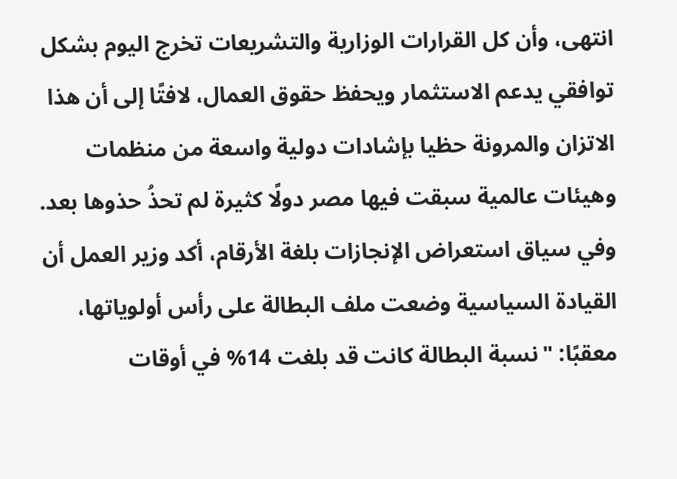انتهى، وأن كل القرارات الوزارية والتشريعات تخرج اليوم بشكل توافقي يدعم الاستثمار ويحفظ حقوق العمال، لافتًا إلى أن هذا الاتزان والمرونة حظيا بإشادات دولية واسعة من منظمات وهيئات عالمية سبقت فيها مصر دولًا كثيرة لم تحذُ حذوها بعد.
وفي سياق استعراض الإنجازات بلغة الأرقام، أكد وزير العمل أن القيادة السياسية وضعت ملف البطالة على رأس أولوياتها، معقبًا: "نسبة البطالة كانت قد بلغت 14% في أوقات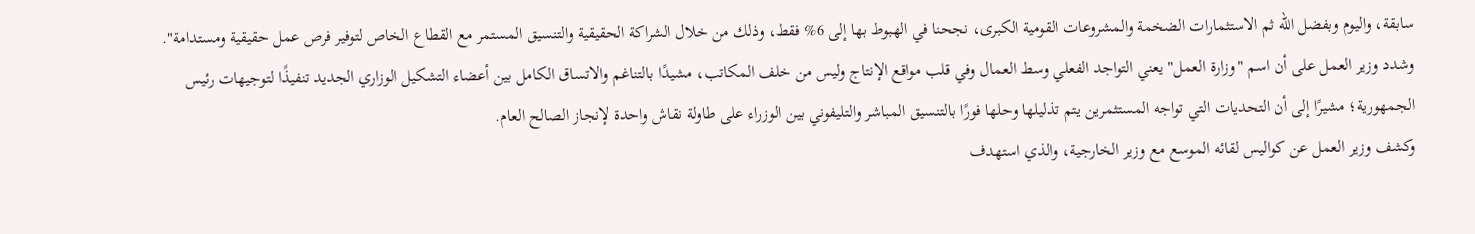سابقة، واليوم وبفضل الله ثم الاستثمارات الضخمة والمشروعات القومية الكبرى، نجحنا في الهبوط بها إلى 6% فقط، وذلك من خلال الشراكة الحقيقية والتنسيق المستمر مع القطاع الخاص لتوفير فرص عمل حقيقية ومستدامة".
وشدد وزير العمل على أن اسم "وزارة العمل" يعني التواجد الفعلي وسط العمال وفي قلب مواقع الإنتاج وليس من خلف المكاتب، مشيدًا بالتناغم والاتساق الكامل بين أعضاء التشكيل الوزاري الجديد تنفيذًا لتوجيهات رئيس الجمهورية؛ مشيرًا إلى أن التحديات التي تواجه المستثمرين يتم تذليلها وحلها فورًا بالتنسيق المباشر والتليفوني بين الوزراء على طاولة نقاش واحدة لإنجاز الصالح العام.
وكشف وزير العمل عن كواليس لقائه الموسع مع وزير الخارجية، والذي استهدف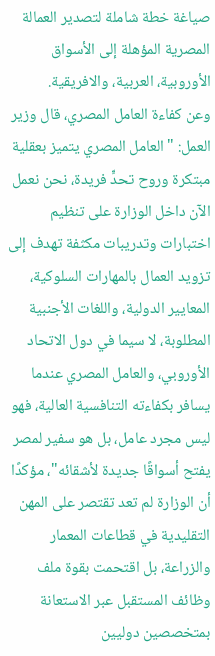صياغة خطة شاملة لتصدير العمالة المصرية المؤهلة إلى الأسواق الأوروبية، العربية، والافريقية.
وعن كفاءة العامل المصري، قال وزير العمل: "العامل المصري يتميز بعقلية مبتكرة وروح تحدٍّ فريدة، نحن نعمل الآن داخل الوزارة على تنظيم اختبارات وتدريبات مكثفة تهدف إلى تزويد العمال بالمهارات السلوكية، المعايير الدولية، واللغات الأجنبية المطلوبة، لا سيما في دول الاتحاد الأوروبي، والعامل المصري عندما يسافر بكفاءته التنافسية العالية، فهو ليس مجرد عامل، بل هو سفير لمصر يفتح أسواقًا جديدة لأشقائه"، مؤكدًا أن الوزارة لم تعد تقتصر على المهن التقليدية في قطاعات المعمار والزراعة، بل اقتحمت بقوة ملف وظائف المستقبل عبر الاستعانة بمتخصصين دوليين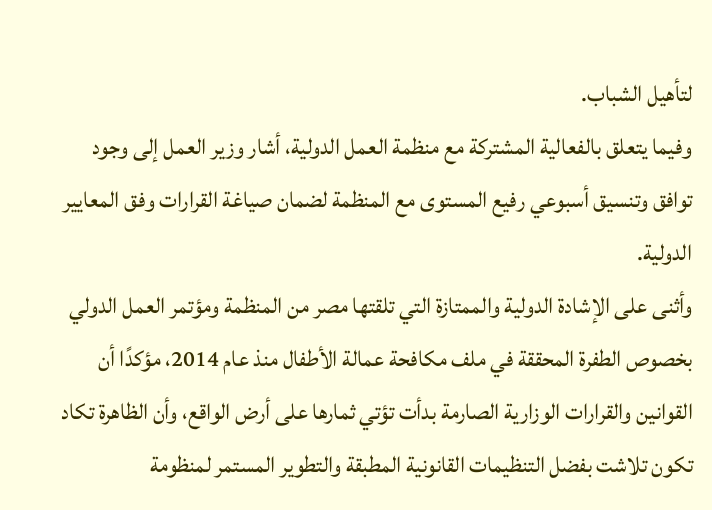لتأهيل الشباب.
وفيما يتعلق بالفعالية المشتركة مع منظمة العمل الدولية، أشار وزير العمل إلى وجود توافق وتنسيق أسبوعي رفيع المستوى مع المنظمة لضمان صياغة القرارات وفق المعايير الدولية.
وأثنى على الإشادة الدولية والممتازة التي تلقتها مصر من المنظمة ومؤتمر العمل الدولي بخصوص الطفرة المحققة في ملف مكافحة عمالة الأطفال منذ عام 2014، مؤكدًا أن القوانين والقرارات الوزارية الصارمة بدأت تؤتي ثمارها على أرض الواقع، وأن الظاهرة تكاد تكون تلاشت بفضل التنظيمات القانونية المطبقة والتطوير المستمر لمنظومة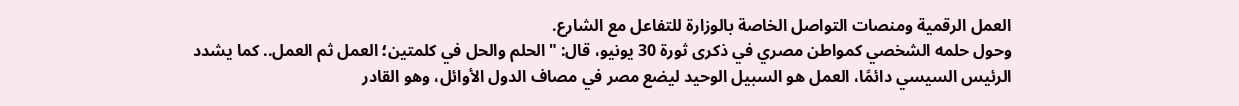العمل الرقمية ومنصات التواصل الخاصة بالوزارة للتفاعل مع الشارع.
وحول حلمه الشخصي كمواطن مصري في ذكرى ثورة 30 يونيو، قال: "الحلم والحل في كلمتين؛ العمل ثم العمل.. كما يشدد الرئيس السيسي دائمًا، العمل هو السبيل الوحيد ليضع مصر في مصاف الدول الأوائل، وهو القادر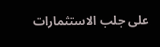على جلب الاستثمارات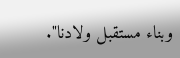وبناء مستقبل ولادنا".